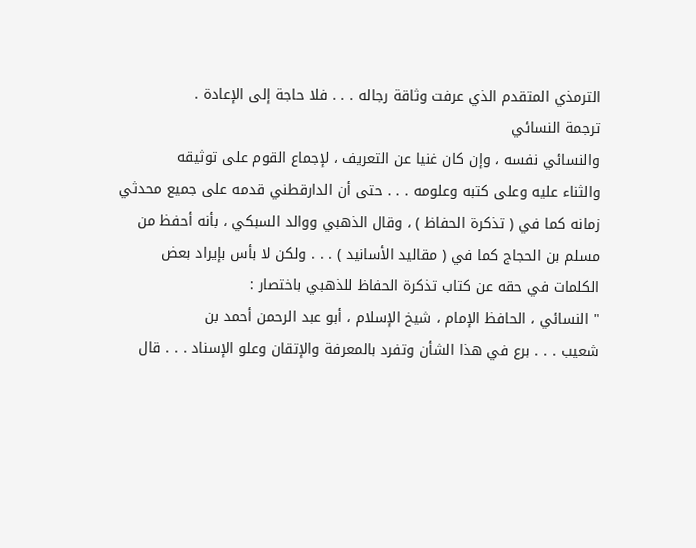الترمذي المتقدم الذي عرفت وثاقة رجاله . . . فلا حاجة إلى الإعادة .
ترجمة النسائي
والنسائي نفسه ، وإن كان غنيا عن التعريف ، لإجماع القوم على توثيقه
والثناء عليه وعلى كتبه وعلومه . . . حتى أن الدارقطني قدمه على جميع محدثي
زمانه كما في ( تذكرة الحفاظ ) ، وقال الذهبي ووالد السبكي ، بأنه أحفظ من
مسلم بن الحجاج كما في ( مقاليد الأسانيد ) . . . ولكن لا بأس بإيراد بعض
الكلمات في حقه عن كتاب تذكرة الحفاظ للذهبي باختصار :
" النسائي ، الحافظ الإمام ، شيخ الإسلام ، أبو عبد الرحمن أحمد بن
شعيب . . . برع في هذا الشأن وتفرد بالمعرفة والإتقان وعلو الإسناد . . . قال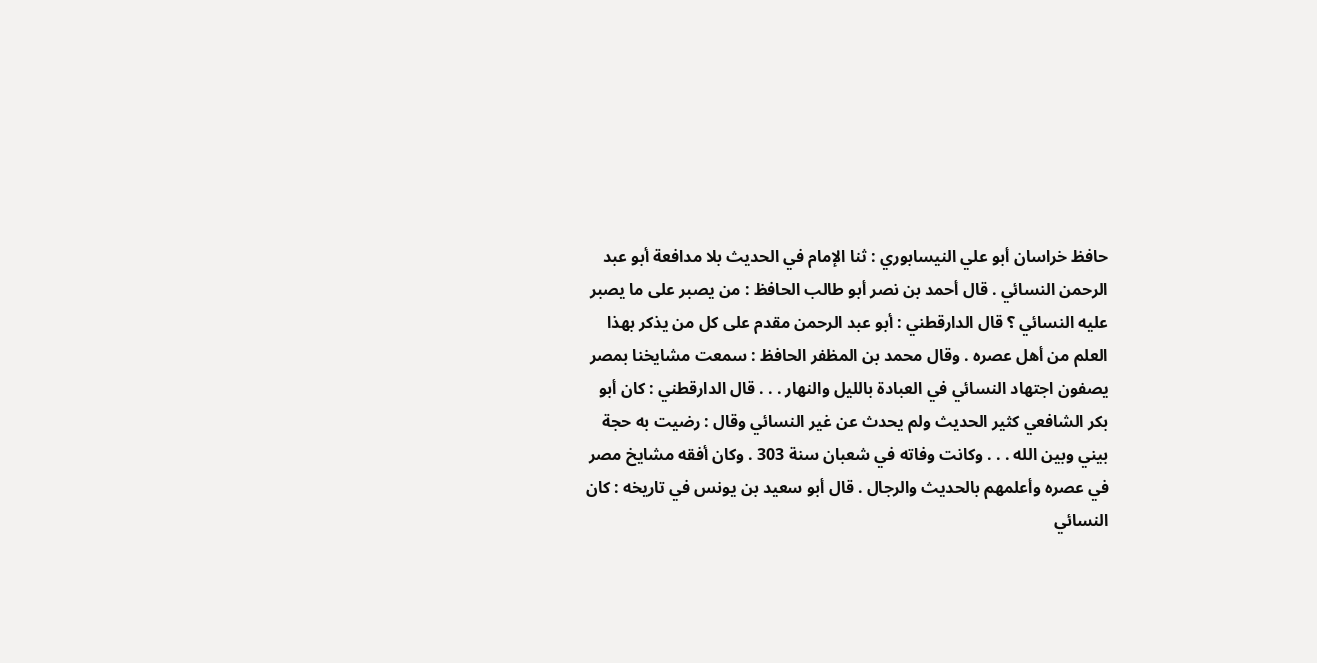حافظ خراسان أبو علي النيسابوري : ثنا الإمام في الحديث بلا مدافعة أبو عبد
الرحمن النسائي . قال أحمد بن نصر أبو طالب الحافظ : من يصبر على ما يصبر
عليه النسائي ؟ قال الدارقطني : أبو عبد الرحمن مقدم على كل من يذكر بهذا
العلم من أهل عصره . وقال محمد بن المظفر الحافظ : سمعت مشايخنا بمصر
يصفون اجتهاد النسائي في العبادة بالليل والنهار . . . قال الدارقطني : كان أبو
بكر الشافعي كثير الحديث ولم يحدث عن غير النسائي وقال : رضيت به حجة
بيني وبين الله . . . وكانت وفاته في شعبان سنة 303 . وكان أفقه مشايخ مصر
في عصره وأعلمهم بالحديث والرجال . قال أبو سعيد بن يونس في تاريخه : كان
النسائي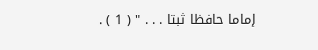إماما حافظا ثبتا . . . " ( 1 ) .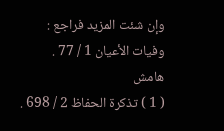وإن شئت المزيد فراجع :
وفيات الأعيان 1 / 77 .
هامش
( 1 ) تذكرة الحفاظ 2 / 698 .